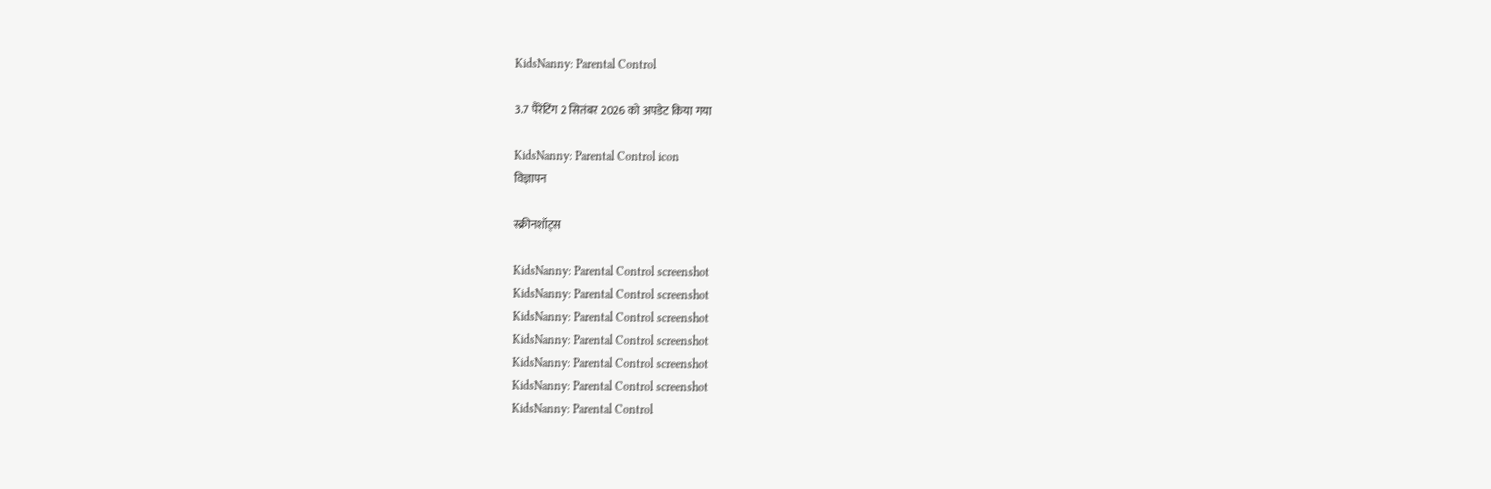KidsNanny: Parental Control

3.7 पैरेंटिंग 2 सितंबर 2026 को अपडेट किया गया

KidsNanny: Parental Control icon
विज्ञापन

स्क्रीनशॉट्स

KidsNanny: Parental Control screenshot
KidsNanny: Parental Control screenshot
KidsNanny: Parental Control screenshot
KidsNanny: Parental Control screenshot
KidsNanny: Parental Control screenshot
KidsNanny: Parental Control screenshot
KidsNanny: Parental Control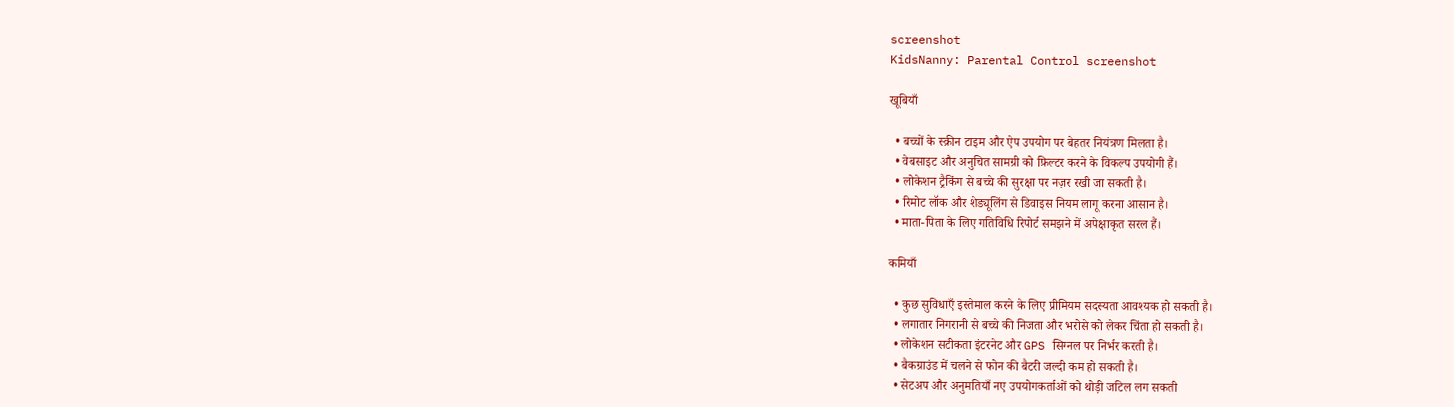screenshot
KidsNanny: Parental Control screenshot

खूबियाँ

  • बच्चों के स्क्रीन टाइम और ऐप उपयोग पर बेहतर नियंत्रण मिलता है।
  • वेबसाइट और अनुचित सामग्री को फ़िल्टर करने के विकल्प उपयोगी हैं।
  • लोकेशन ट्रैकिंग से बच्चे की सुरक्षा पर नज़र रखी जा सकती है।
  • रिमोट लॉक और शेड्यूलिंग से डिवाइस नियम लागू करना आसान है।
  • माता-पिता के लिए गतिविधि रिपोर्ट समझने में अपेक्षाकृत सरल हैं।

कमियाँ

  • कुछ सुविधाएँ इस्तेमाल करने के लिए प्रीमियम सदस्यता आवश्यक हो सकती है।
  • लगातार निगरानी से बच्चे की निजता और भरोसे को लेकर चिंता हो सकती है।
  • लोकेशन सटीकता इंटरनेट और GPS सिग्नल पर निर्भर करती है।
  • बैकग्राउंड में चलने से फोन की बैटरी जल्दी कम हो सकती है।
  • सेटअप और अनुमतियाँ नए उपयोगकर्ताओं को थोड़ी जटिल लग सकती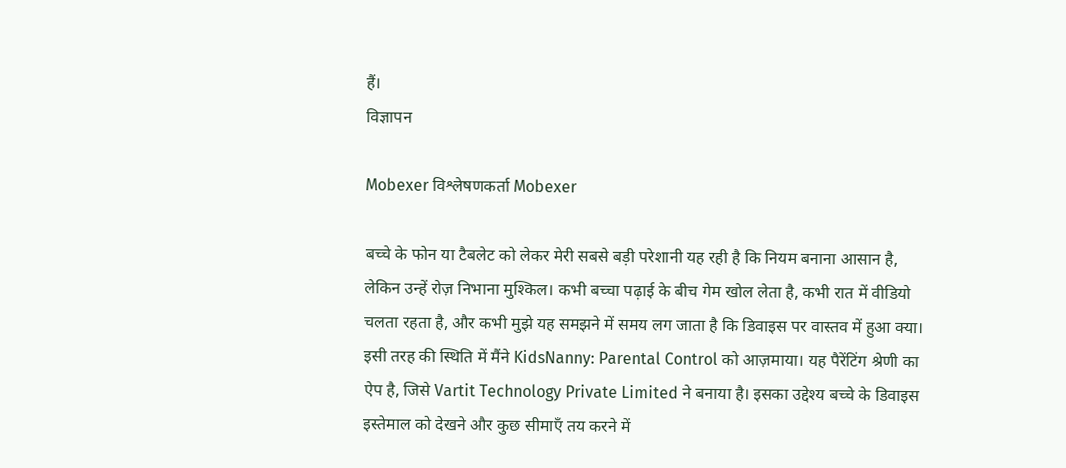हैं।
विज्ञापन

Mobexer विश्लेषणकर्ता Mobexer

बच्चे के फोन या टैबलेट को लेकर मेरी सबसे बड़ी परेशानी यह रही है कि नियम बनाना आसान है, लेकिन उन्हें रोज़ निभाना मुश्किल। कभी बच्चा पढ़ाई के बीच गेम खोल लेता है, कभी रात में वीडियो चलता रहता है, और कभी मुझे यह समझने में समय लग जाता है कि डिवाइस पर वास्तव में हुआ क्या। इसी तरह की स्थिति में मैंने KidsNanny: Parental Control को आज़माया। यह पैरेंटिंग श्रेणी का ऐप है, जिसे Vartit Technology Private Limited ने बनाया है। इसका उद्देश्य बच्चे के डिवाइस इस्तेमाल को देखने और कुछ सीमाएँ तय करने में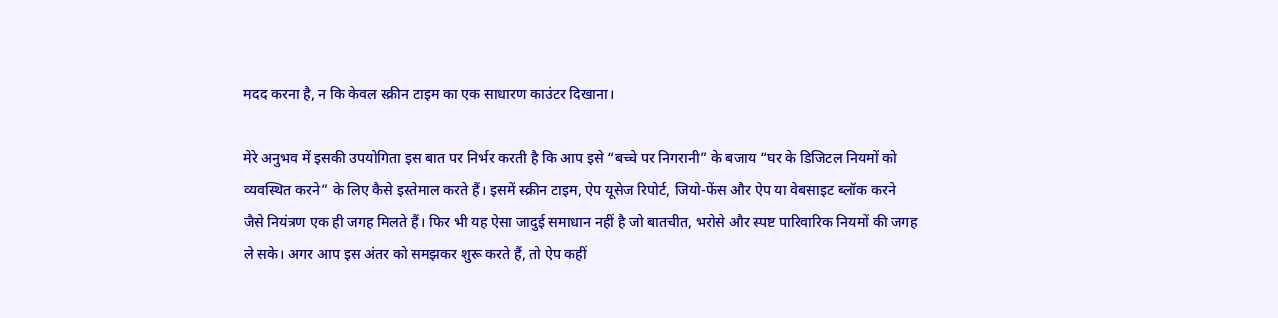मदद करना है, न कि केवल स्क्रीन टाइम का एक साधारण काउंटर दिखाना।

मेरे अनुभव में इसकी उपयोगिता इस बात पर निर्भर करती है कि आप इसे “बच्चे पर निगरानी” के बजाय “घर के डिजिटल नियमों को व्यवस्थित करने” के लिए कैसे इस्तेमाल करते हैं। इसमें स्क्रीन टाइम, ऐप यूसेज रिपोर्ट, जियो-फेंस और ऐप या वेबसाइट ब्लॉक करने जैसे नियंत्रण एक ही जगह मिलते हैं। फिर भी यह ऐसा जादुई समाधान नहीं है जो बातचीत, भरोसे और स्पष्ट पारिवारिक नियमों की जगह ले सके। अगर आप इस अंतर को समझकर शुरू करते हैं, तो ऐप कहीं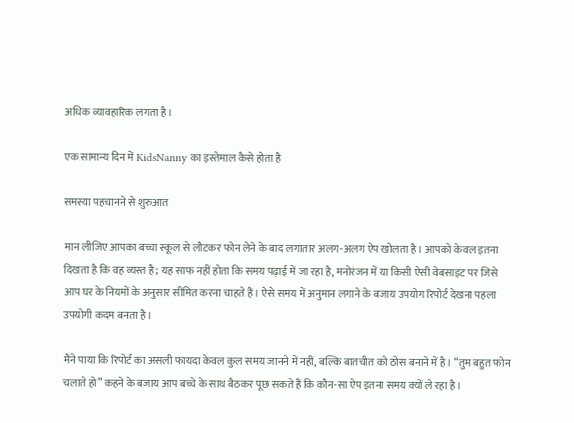अधिक व्यावहारिक लगता है।

एक सामान्य दिन में KidsNanny का इस्तेमाल कैसे होता है

समस्या पहचानने से शुरुआत

मान लीजिए आपका बच्चा स्कूल से लौटकर फोन लेने के बाद लगातार अलग-अलग ऐप खोलता है। आपको केवल इतना दिखता है कि वह व्यस्त है; यह साफ नहीं होता कि समय पढ़ाई में जा रहा है, मनोरंजन में या किसी ऐसी वेबसाइट पर जिसे आप घर के नियमों के अनुसार सीमित करना चाहते हैं। ऐसे समय में अनुमान लगाने के बजाय उपयोग रिपोर्ट देखना पहला उपयोगी कदम बनता है।

मैंने पाया कि रिपोर्ट का असली फायदा केवल कुल समय जानने में नहीं, बल्कि बातचीत को ठोस बनाने में है। “तुम बहुत फोन चलाते हो” कहने के बजाय आप बच्चे के साथ बैठकर पूछ सकते हैं कि कौन-सा ऐप इतना समय क्यों ले रहा है।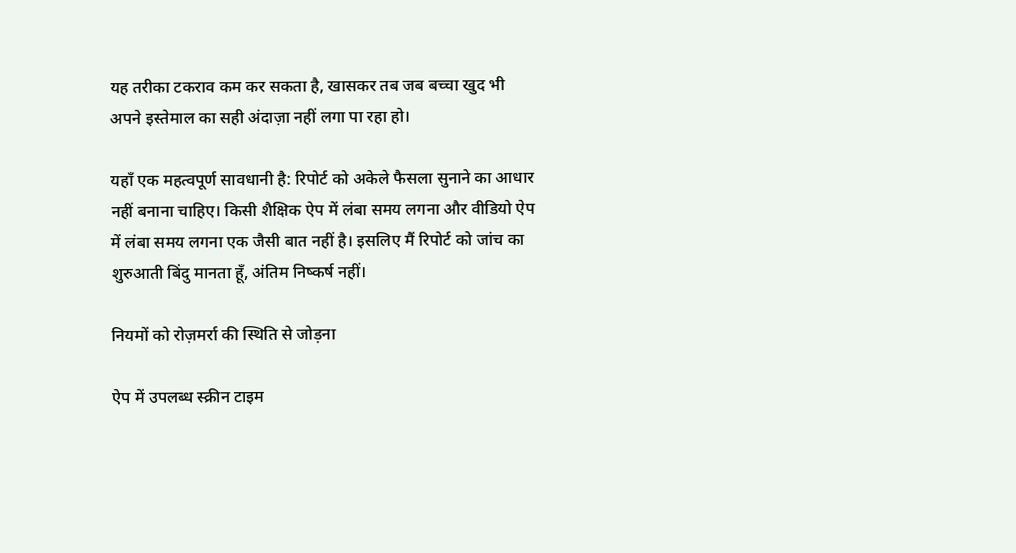यह तरीका टकराव कम कर सकता है, खासकर तब जब बच्चा खुद भी अपने इस्तेमाल का सही अंदाज़ा नहीं लगा पा रहा हो।

यहाँ एक महत्वपूर्ण सावधानी है: रिपोर्ट को अकेले फैसला सुनाने का आधार नहीं बनाना चाहिए। किसी शैक्षिक ऐप में लंबा समय लगना और वीडियो ऐप में लंबा समय लगना एक जैसी बात नहीं है। इसलिए मैं रिपोर्ट को जांच का शुरुआती बिंदु मानता हूँ, अंतिम निष्कर्ष नहीं।

नियमों को रोज़मर्रा की स्थिति से जोड़ना

ऐप में उपलब्ध स्क्रीन टाइम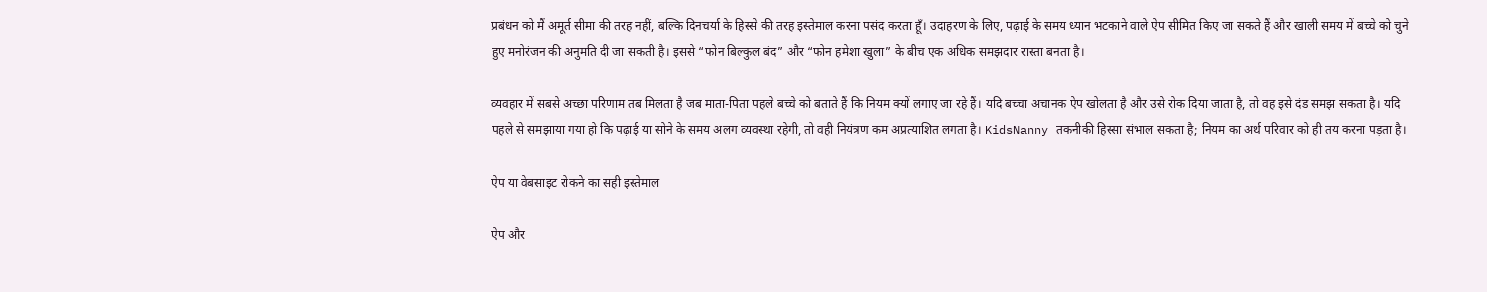प्रबंधन को मैं अमूर्त सीमा की तरह नहीं, बल्कि दिनचर्या के हिस्से की तरह इस्तेमाल करना पसंद करता हूँ। उदाहरण के लिए, पढ़ाई के समय ध्यान भटकाने वाले ऐप सीमित किए जा सकते हैं और खाली समय में बच्चे को चुने हुए मनोरंजन की अनुमति दी जा सकती है। इससे “फोन बिल्कुल बंद” और “फोन हमेशा खुला” के बीच एक अधिक समझदार रास्ता बनता है।

व्यवहार में सबसे अच्छा परिणाम तब मिलता है जब माता-पिता पहले बच्चे को बताते हैं कि नियम क्यों लगाए जा रहे हैं। यदि बच्चा अचानक ऐप खोलता है और उसे रोक दिया जाता है, तो वह इसे दंड समझ सकता है। यदि पहले से समझाया गया हो कि पढ़ाई या सोने के समय अलग व्यवस्था रहेगी, तो वही नियंत्रण कम अप्रत्याशित लगता है। KidsNanny तकनीकी हिस्सा संभाल सकता है; नियम का अर्थ परिवार को ही तय करना पड़ता है।

ऐप या वेबसाइट रोकने का सही इस्तेमाल

ऐप और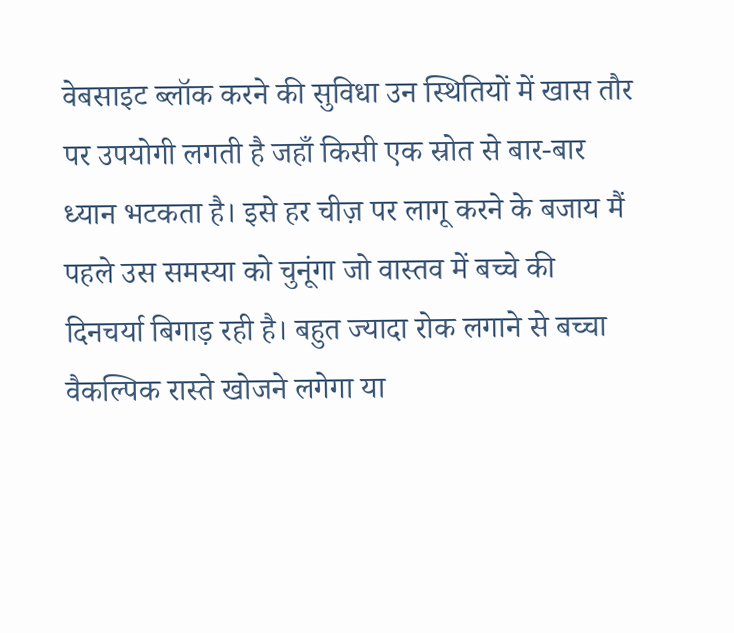वेबसाइट ब्लॉक करने की सुविधा उन स्थितियों में खास तौर पर उपयोगी लगती है जहाँ किसी एक स्रोत से बार-बार ध्यान भटकता है। इसे हर चीज़ पर लागू करने के बजाय मैं पहले उस समस्या को चुनूंगा जो वास्तव में बच्चे की दिनचर्या बिगाड़ रही है। बहुत ज्यादा रोक लगाने से बच्चा वैकल्पिक रास्ते खोजने लगेगा या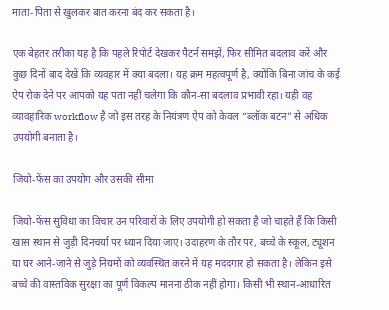माता-पिता से खुलकर बात करना बंद कर सकता है।

एक बेहतर तरीका यह है कि पहले रिपोर्ट देखकर पैटर्न समझें, फिर सीमित बदलाव करें और कुछ दिनों बाद देखें कि व्यवहार में क्या बदला। यह क्रम महत्वपूर्ण है, क्योंकि बिना जांच के कई ऐप रोक देने पर आपको यह पता नहीं चलेगा कि कौन-सा बदलाव प्रभावी रहा। यही वह व्यावहारिक workflow है जो इस तरह के नियंत्रण ऐप को केवल “ब्लॉक बटन” से अधिक उपयोगी बनाता है।

जियो-फेंस का उपयोग और उसकी सीमा

जियो-फेंस सुविधा का विचार उन परिवारों के लिए उपयोगी हो सकता है जो चाहते हैं कि किसी खास स्थान से जुड़ी दिनचर्या पर ध्यान दिया जाए। उदाहरण के तौर पर, बच्चे के स्कूल, ट्यूशन या घर आने-जाने से जुड़े नियमों को व्यवस्थित करने में यह मददगार हो सकता है। लेकिन इसे बच्चे की वास्तविक सुरक्षा का पूर्ण विकल्प मानना ठीक नहीं होगा। किसी भी स्थान-आधारित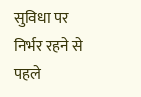सुविधा पर निर्भर रहने से पहले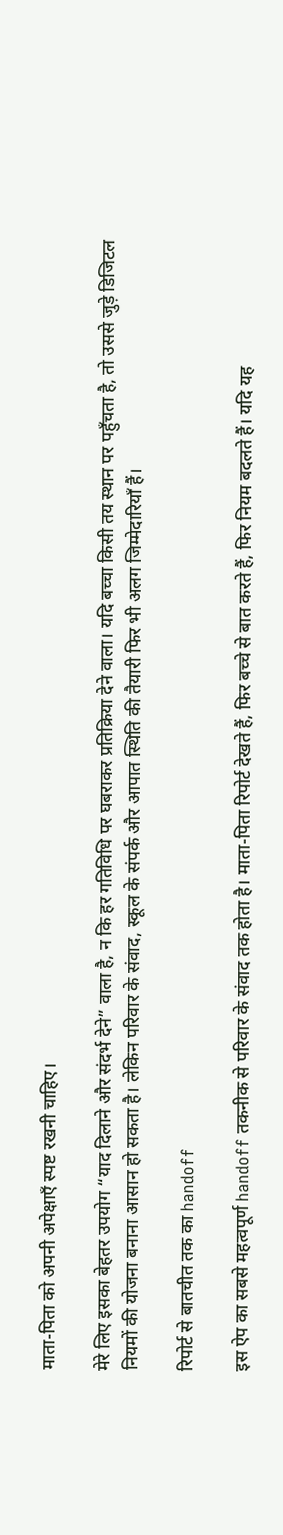माता-पिता को अपनी अपेक्षाएँ स्पष्ट रखनी चाहिए।

मेरे लिए इसका बेहतर उपयोग “याद दिलाने और संदर्भ देने” वाला है, न कि हर गतिविधि पर घबराकर प्रतिक्रिया देने वाला। यदि बच्चा किसी तय स्थान पर पहुँचता है, तो उससे जुड़े डिजिटल नियमों की योजना बनाना आसान हो सकता है। लेकिन परिवार के संवाद, स्कूल के संपर्क और आपात स्थिति की तैयारी फिर भी अलग जिम्मेदारियाँ हैं।

रिपोर्ट से बातचीत तक का handoff

इस ऐप का सबसे महत्वपूर्ण handoff तकनीक से परिवार के संवाद तक होता है। माता-पिता रिपोर्ट देखते हैं, फिर बच्चे से बात करते हैं, फिर नियम बदलते हैं। यदि यह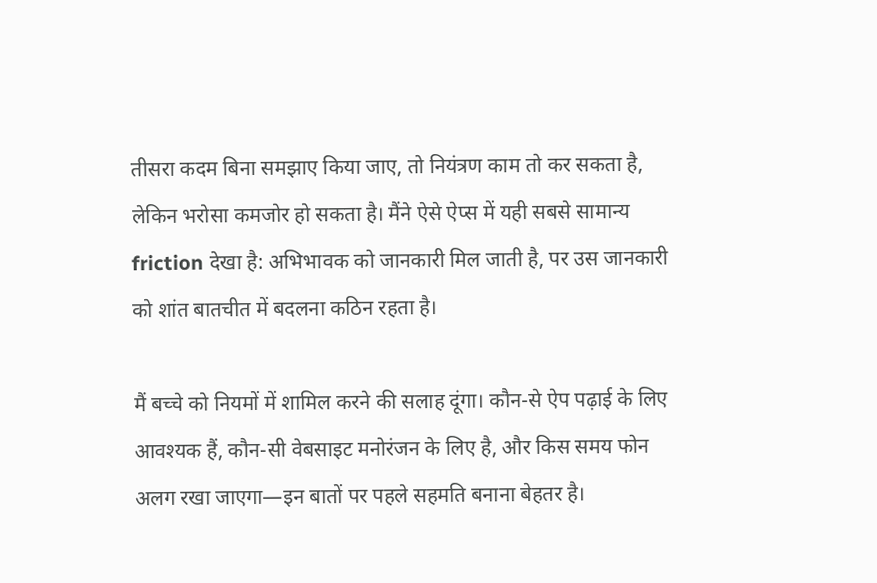तीसरा कदम बिना समझाए किया जाए, तो नियंत्रण काम तो कर सकता है, लेकिन भरोसा कमजोर हो सकता है। मैंने ऐसे ऐप्स में यही सबसे सामान्य friction देखा है: अभिभावक को जानकारी मिल जाती है, पर उस जानकारी को शांत बातचीत में बदलना कठिन रहता है।

मैं बच्चे को नियमों में शामिल करने की सलाह दूंगा। कौन-से ऐप पढ़ाई के लिए आवश्यक हैं, कौन-सी वेबसाइट मनोरंजन के लिए है, और किस समय फोन अलग रखा जाएगा—इन बातों पर पहले सहमति बनाना बेहतर है।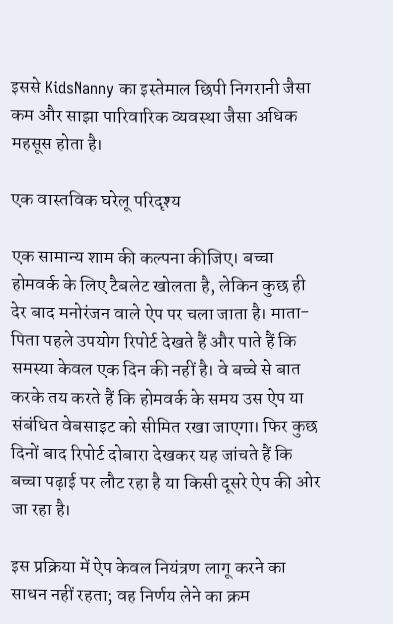इससे KidsNanny का इस्तेमाल छिपी निगरानी जैसा कम और साझा पारिवारिक व्यवस्था जैसा अधिक महसूस होता है।

एक वास्तविक घरेलू परिदृश्य

एक सामान्य शाम की कल्पना कीजिए। बच्चा होमवर्क के लिए टैबलेट खोलता है, लेकिन कुछ ही देर बाद मनोरंजन वाले ऐप पर चला जाता है। माता-पिता पहले उपयोग रिपोर्ट देखते हैं और पाते हैं कि समस्या केवल एक दिन की नहीं है। वे बच्चे से बात करके तय करते हैं कि होमवर्क के समय उस ऐप या संबंधित वेबसाइट को सीमित रखा जाएगा। फिर कुछ दिनों बाद रिपोर्ट दोबारा देखकर यह जांचते हैं कि बच्चा पढ़ाई पर लौट रहा है या किसी दूसरे ऐप की ओर जा रहा है।

इस प्रक्रिया में ऐप केवल नियंत्रण लागू करने का साधन नहीं रहता; वह निर्णय लेने का क्रम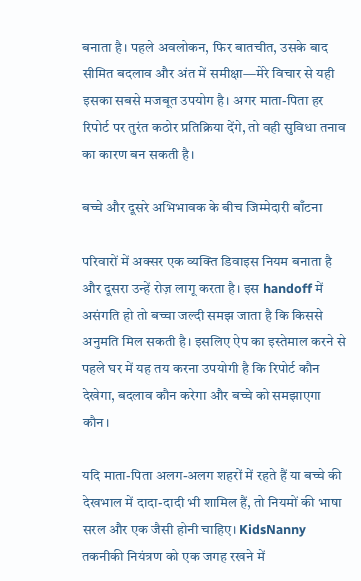बनाता है। पहले अवलोकन, फिर बातचीत, उसके बाद सीमित बदलाव और अंत में समीक्षा—मेरे विचार से यही इसका सबसे मजबूत उपयोग है। अगर माता-पिता हर रिपोर्ट पर तुरंत कठोर प्रतिक्रिया देंगे, तो वही सुविधा तनाव का कारण बन सकती है।

बच्चे और दूसरे अभिभावक के बीच जिम्मेदारी बाँटना

परिवारों में अक्सर एक व्यक्ति डिवाइस नियम बनाता है और दूसरा उन्हें रोज़ लागू करता है। इस handoff में असंगति हो तो बच्चा जल्दी समझ जाता है कि किससे अनुमति मिल सकती है। इसलिए ऐप का इस्तेमाल करने से पहले घर में यह तय करना उपयोगी है कि रिपोर्ट कौन देखेगा, बदलाव कौन करेगा और बच्चे को समझाएगा कौन।

यदि माता-पिता अलग-अलग शहरों में रहते हैं या बच्चे की देखभाल में दादा-दादी भी शामिल हैं, तो नियमों की भाषा सरल और एक जैसी होनी चाहिए। KidsNanny तकनीकी नियंत्रण को एक जगह रखने में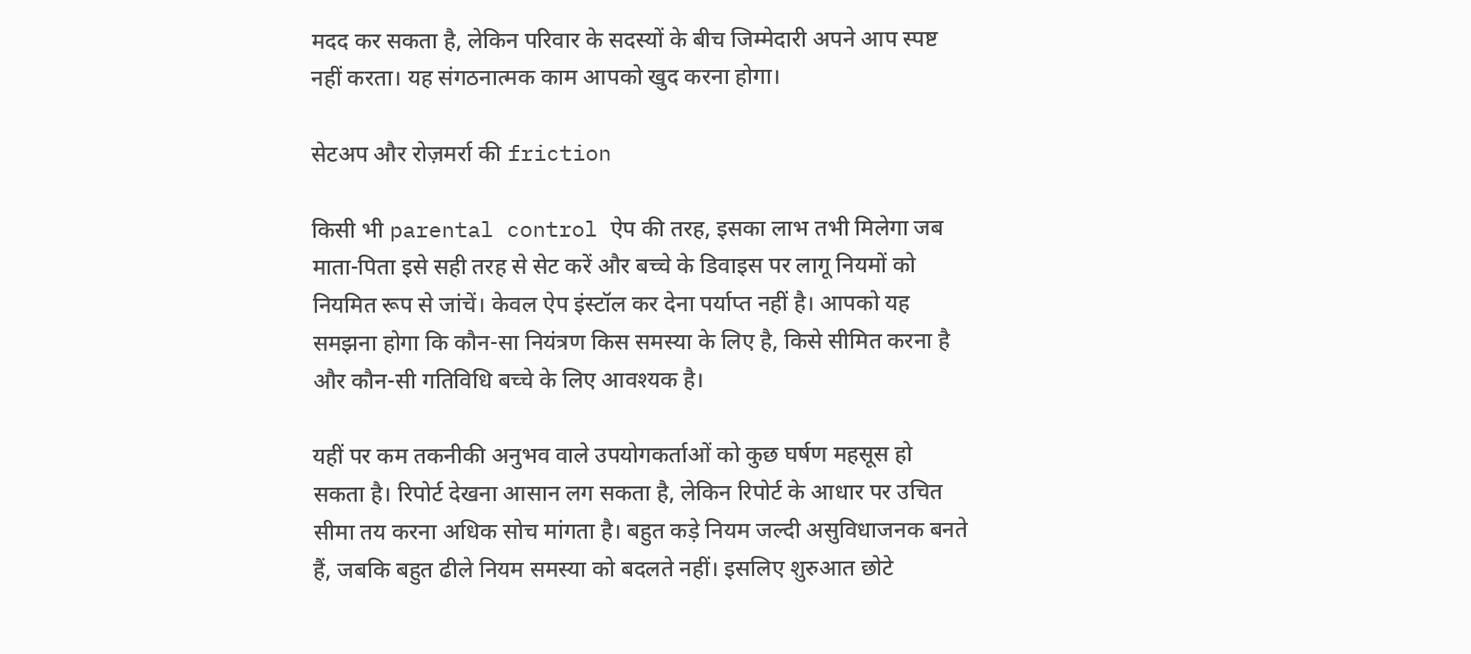मदद कर सकता है, लेकिन परिवार के सदस्यों के बीच जिम्मेदारी अपने आप स्पष्ट नहीं करता। यह संगठनात्मक काम आपको खुद करना होगा।

सेटअप और रोज़मर्रा की friction

किसी भी parental control ऐप की तरह, इसका लाभ तभी मिलेगा जब माता-पिता इसे सही तरह से सेट करें और बच्चे के डिवाइस पर लागू नियमों को नियमित रूप से जांचें। केवल ऐप इंस्टॉल कर देना पर्याप्त नहीं है। आपको यह समझना होगा कि कौन-सा नियंत्रण किस समस्या के लिए है, किसे सीमित करना है और कौन-सी गतिविधि बच्चे के लिए आवश्यक है।

यहीं पर कम तकनीकी अनुभव वाले उपयोगकर्ताओं को कुछ घर्षण महसूस हो सकता है। रिपोर्ट देखना आसान लग सकता है, लेकिन रिपोर्ट के आधार पर उचित सीमा तय करना अधिक सोच मांगता है। बहुत कड़े नियम जल्दी असुविधाजनक बनते हैं, जबकि बहुत ढीले नियम समस्या को बदलते नहीं। इसलिए शुरुआत छोटे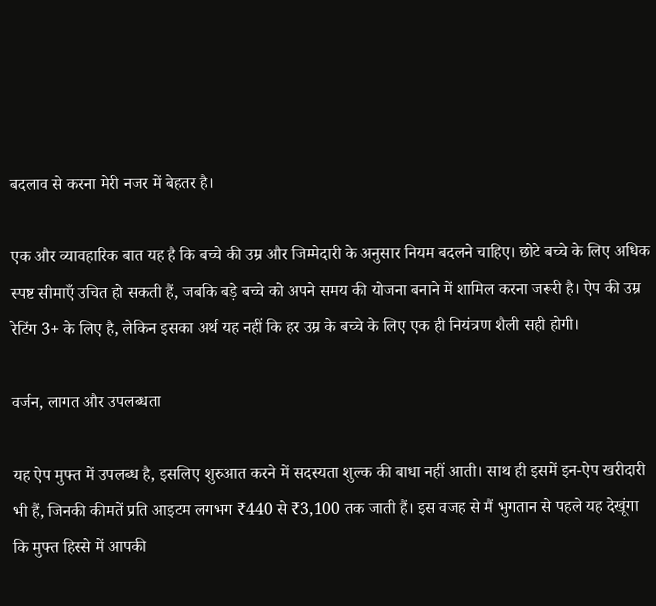बदलाव से करना मेरी नजर में बेहतर है।

एक और व्यावहारिक बात यह है कि बच्चे की उम्र और जिम्मेदारी के अनुसार नियम बदलने चाहिए। छोटे बच्चे के लिए अधिक स्पष्ट सीमाएँ उचित हो सकती हैं, जबकि बड़े बच्चे को अपने समय की योजना बनाने में शामिल करना जरूरी है। ऐप की उम्र रेटिंग 3+ के लिए है, लेकिन इसका अर्थ यह नहीं कि हर उम्र के बच्चे के लिए एक ही नियंत्रण शैली सही होगी।

वर्जन, लागत और उपलब्धता

यह ऐप मुफ्त में उपलब्ध है, इसलिए शुरुआत करने में सदस्यता शुल्क की बाधा नहीं आती। साथ ही इसमें इन-ऐप खरीदारी भी हैं, जिनकी कीमतें प्रति आइटम लगभग ₹440 से ₹3,100 तक जाती हैं। इस वजह से मैं भुगतान से पहले यह देखूंगा कि मुफ्त हिस्से में आपकी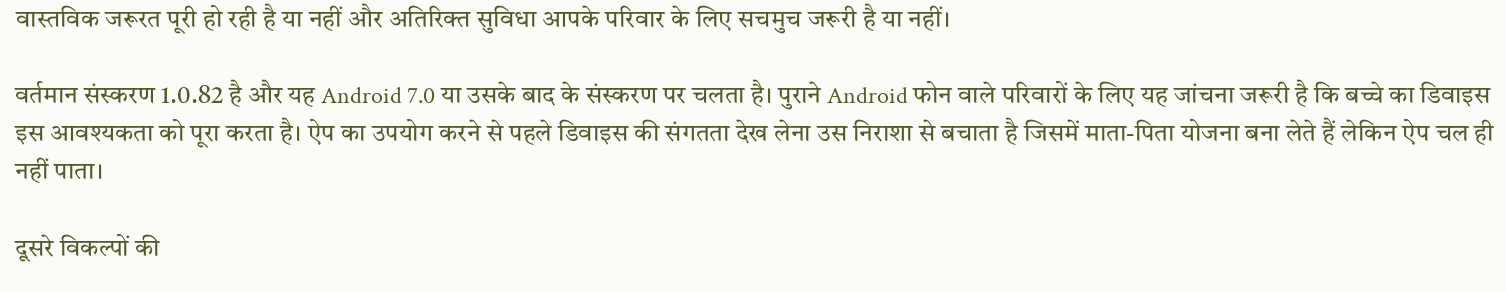वास्तविक जरूरत पूरी हो रही है या नहीं और अतिरिक्त सुविधा आपके परिवार के लिए सचमुच जरूरी है या नहीं।

वर्तमान संस्करण 1.0.82 है और यह Android 7.0 या उसके बाद के संस्करण पर चलता है। पुराने Android फोन वाले परिवारों के लिए यह जांचना जरूरी है कि बच्चे का डिवाइस इस आवश्यकता को पूरा करता है। ऐप का उपयोग करने से पहले डिवाइस की संगतता देख लेना उस निराशा से बचाता है जिसमें माता-पिता योजना बना लेते हैं लेकिन ऐप चल ही नहीं पाता।

दूसरे विकल्पों की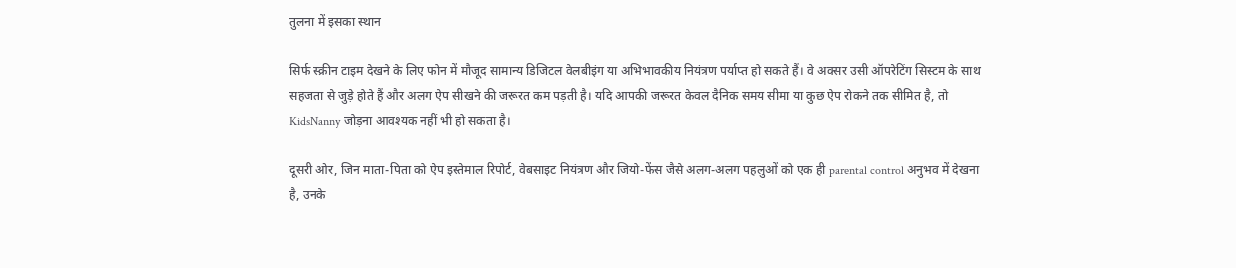तुलना में इसका स्थान

सिर्फ स्क्रीन टाइम देखने के लिए फोन में मौजूद सामान्य डिजिटल वेलबीइंग या अभिभावकीय नियंत्रण पर्याप्त हो सकते हैं। वे अक्सर उसी ऑपरेटिंग सिस्टम के साथ सहजता से जुड़े होते हैं और अलग ऐप सीखने की जरूरत कम पड़ती है। यदि आपकी जरूरत केवल दैनिक समय सीमा या कुछ ऐप रोकने तक सीमित है, तो KidsNanny जोड़ना आवश्यक नहीं भी हो सकता है।

दूसरी ओर, जिन माता-पिता को ऐप इस्तेमाल रिपोर्ट, वेबसाइट नियंत्रण और जियो-फेंस जैसे अलग-अलग पहलुओं को एक ही parental control अनुभव में देखना है, उनके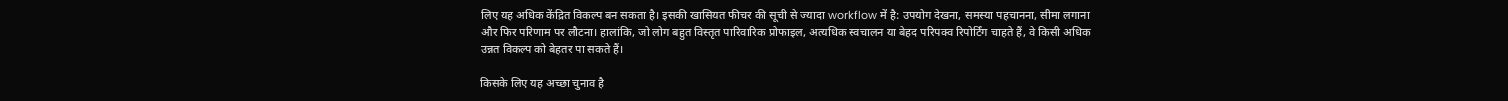लिए यह अधिक केंद्रित विकल्प बन सकता है। इसकी खासियत फीचर की सूची से ज्यादा workflow में है: उपयोग देखना, समस्या पहचानना, सीमा लगाना और फिर परिणाम पर लौटना। हालांकि, जो लोग बहुत विस्तृत पारिवारिक प्रोफाइल, अत्यधिक स्वचालन या बेहद परिपक्व रिपोर्टिंग चाहते हैं, वे किसी अधिक उन्नत विकल्प को बेहतर पा सकते हैं।

किसके लिए यह अच्छा चुनाव है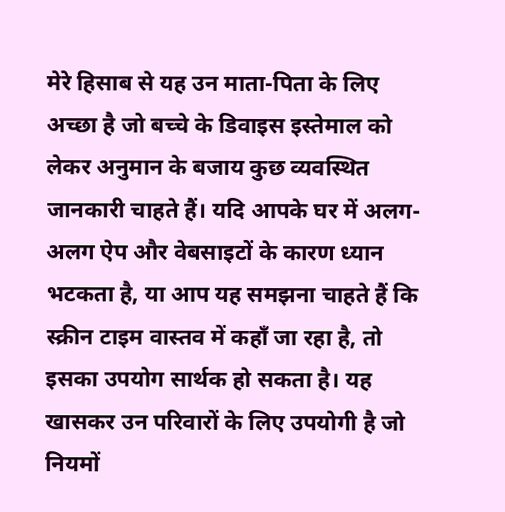मेरे हिसाब से यह उन माता-पिता के लिए अच्छा है जो बच्चे के डिवाइस इस्तेमाल को लेकर अनुमान के बजाय कुछ व्यवस्थित जानकारी चाहते हैं। यदि आपके घर में अलग-अलग ऐप और वेबसाइटों के कारण ध्यान भटकता है, या आप यह समझना चाहते हैं कि स्क्रीन टाइम वास्तव में कहाँ जा रहा है, तो इसका उपयोग सार्थक हो सकता है। यह खासकर उन परिवारों के लिए उपयोगी है जो नियमों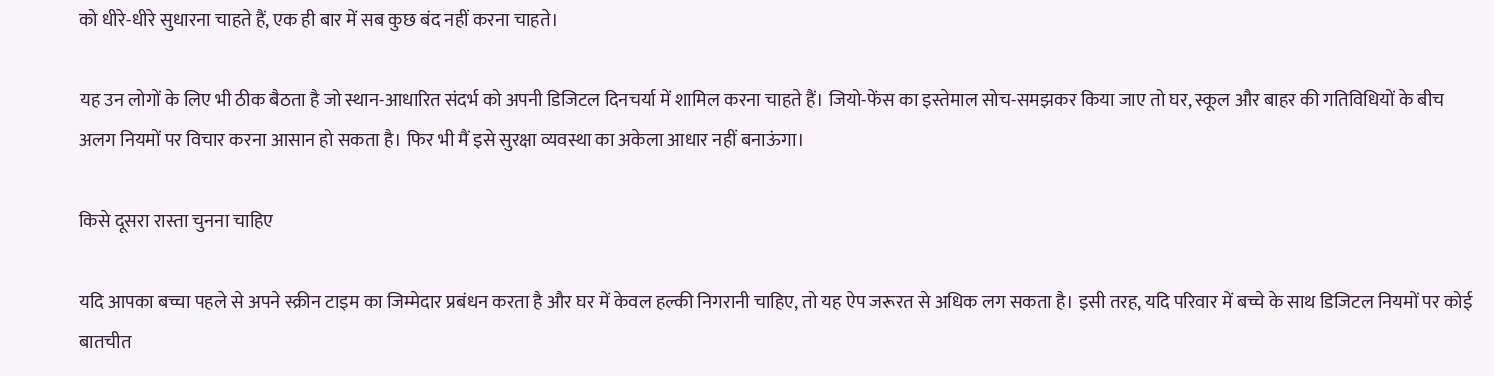को धीरे-धीरे सुधारना चाहते हैं, एक ही बार में सब कुछ बंद नहीं करना चाहते।

यह उन लोगों के लिए भी ठीक बैठता है जो स्थान-आधारित संदर्भ को अपनी डिजिटल दिनचर्या में शामिल करना चाहते हैं। जियो-फेंस का इस्तेमाल सोच-समझकर किया जाए तो घर, स्कूल और बाहर की गतिविधियों के बीच अलग नियमों पर विचार करना आसान हो सकता है। फिर भी मैं इसे सुरक्षा व्यवस्था का अकेला आधार नहीं बनाऊंगा।

किसे दूसरा रास्ता चुनना चाहिए

यदि आपका बच्चा पहले से अपने स्क्रीन टाइम का जिम्मेदार प्रबंधन करता है और घर में केवल हल्की निगरानी चाहिए, तो यह ऐप जरूरत से अधिक लग सकता है। इसी तरह, यदि परिवार में बच्चे के साथ डिजिटल नियमों पर कोई बातचीत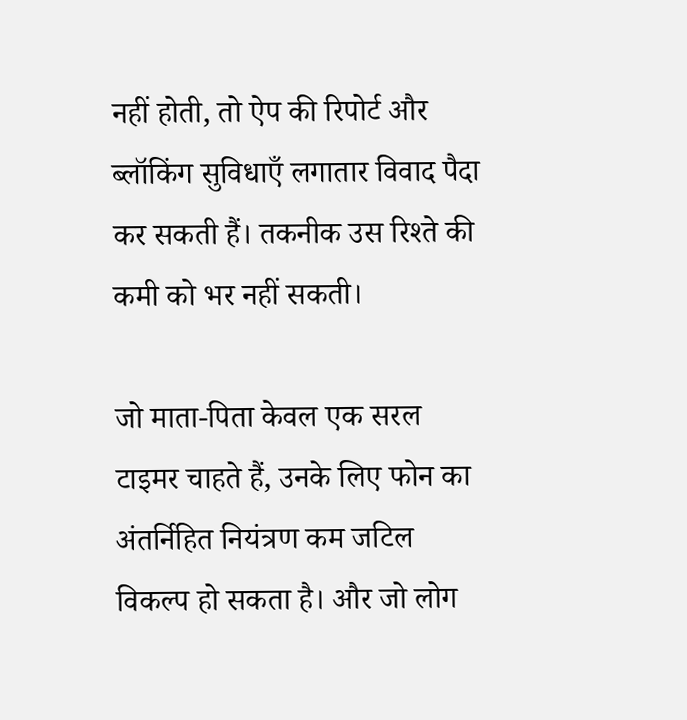नहीं होती, तो ऐप की रिपोर्ट और ब्लॉकिंग सुविधाएँ लगातार विवाद पैदा कर सकती हैं। तकनीक उस रिश्ते की कमी को भर नहीं सकती।

जो माता-पिता केवल एक सरल टाइमर चाहते हैं, उनके लिए फोन का अंतर्निहित नियंत्रण कम जटिल विकल्प हो सकता है। और जो लोग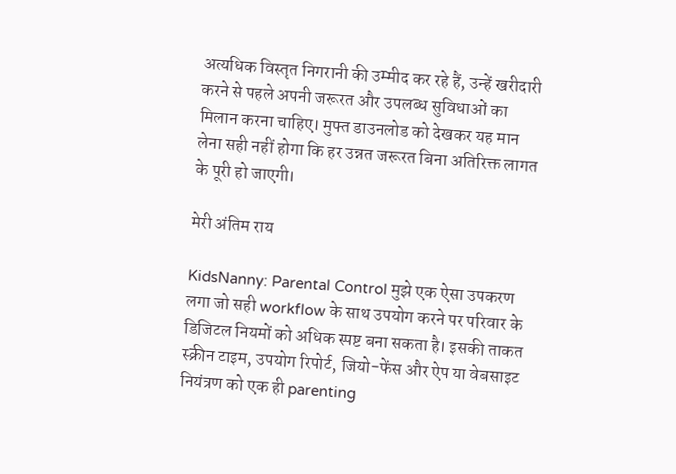अत्यधिक विस्तृत निगरानी की उम्मीद कर रहे हैं, उन्हें खरीदारी करने से पहले अपनी जरूरत और उपलब्ध सुविधाओं का मिलान करना चाहिए। मुफ्त डाउनलोड को देखकर यह मान लेना सही नहीं होगा कि हर उन्नत जरूरत बिना अतिरिक्त लागत के पूरी हो जाएगी।

मेरी अंतिम राय

KidsNanny: Parental Control मुझे एक ऐसा उपकरण लगा जो सही workflow के साथ उपयोग करने पर परिवार के डिजिटल नियमों को अधिक स्पष्ट बना सकता है। इसकी ताकत स्क्रीन टाइम, उपयोग रिपोर्ट, जियो-फेंस और ऐप या वेबसाइट नियंत्रण को एक ही parenting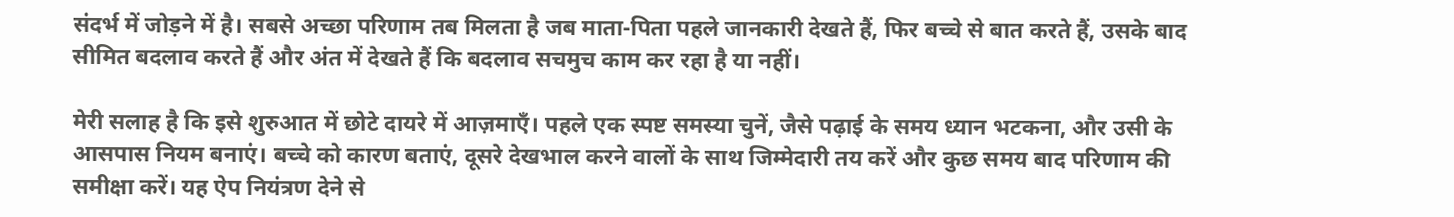संदर्भ में जोड़ने में है। सबसे अच्छा परिणाम तब मिलता है जब माता-पिता पहले जानकारी देखते हैं, फिर बच्चे से बात करते हैं, उसके बाद सीमित बदलाव करते हैं और अंत में देखते हैं कि बदलाव सचमुच काम कर रहा है या नहीं।

मेरी सलाह है कि इसे शुरुआत में छोटे दायरे में आज़माएँ। पहले एक स्पष्ट समस्या चुनें, जैसे पढ़ाई के समय ध्यान भटकना, और उसी के आसपास नियम बनाएं। बच्चे को कारण बताएं, दूसरे देखभाल करने वालों के साथ जिम्मेदारी तय करें और कुछ समय बाद परिणाम की समीक्षा करें। यह ऐप नियंत्रण देने से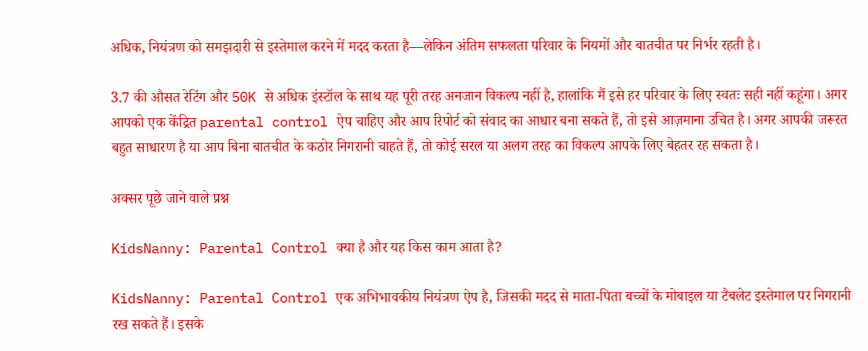अधिक, नियंत्रण को समझदारी से इस्तेमाल करने में मदद करता है—लेकिन अंतिम सफलता परिवार के नियमों और बातचीत पर निर्भर रहती है।

3.7 की औसत रेटिंग और 50K से अधिक इंस्टॉल के साथ यह पूरी तरह अनजान विकल्प नहीं है, हालांकि मैं इसे हर परिवार के लिए स्वतः सही नहीं कहूंगा। अगर आपको एक केंद्रित parental control ऐप चाहिए और आप रिपोर्ट को संवाद का आधार बना सकते हैं, तो इसे आज़माना उचित है। अगर आपकी जरूरत बहुत साधारण है या आप बिना बातचीत के कठोर निगरानी चाहते हैं, तो कोई सरल या अलग तरह का विकल्प आपके लिए बेहतर रह सकता है।

अक्सर पूछे जाने वाले प्रश्न

KidsNanny: Parental Control क्या है और यह किस काम आता है?

KidsNanny: Parental Control एक अभिभावकीय नियंत्रण ऐप है, जिसकी मदद से माता-पिता बच्चों के मोबाइल या टैबलेट इस्तेमाल पर निगरानी रख सकते हैं। इसके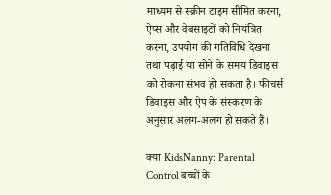माध्यम से स्क्रीन टाइम सीमित करना, ऐप्स और वेबसाइटों को नियंत्रित करना, उपयोग की गतिविधि देखना तथा पढ़ाई या सोने के समय डिवाइस को रोकना संभव हो सकता है। फीचर्स डिवाइस और ऐप के संस्करण के अनुसार अलग-अलग हो सकते हैं।

क्या KidsNanny: Parental Control बच्चों के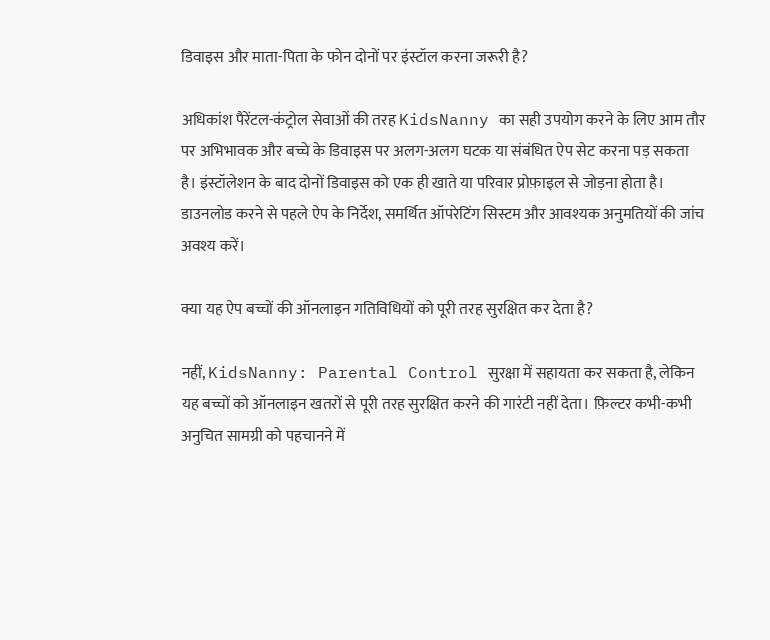डिवाइस और माता-पिता के फोन दोनों पर इंस्टॉल करना जरूरी है?

अधिकांश पैरेंटल-कंट्रोल सेवाओं की तरह KidsNanny का सही उपयोग करने के लिए आम तौर पर अभिभावक और बच्चे के डिवाइस पर अलग-अलग घटक या संबंधित ऐप सेट करना पड़ सकता है। इंस्टॉलेशन के बाद दोनों डिवाइस को एक ही खाते या परिवार प्रोफ़ाइल से जोड़ना होता है। डाउनलोड करने से पहले ऐप के निर्देश, समर्थित ऑपरेटिंग सिस्टम और आवश्यक अनुमतियों की जांच अवश्य करें।

क्या यह ऐप बच्चों की ऑनलाइन गतिविधियों को पूरी तरह सुरक्षित कर देता है?

नहीं, KidsNanny: Parental Control सुरक्षा में सहायता कर सकता है, लेकिन यह बच्चों को ऑनलाइन खतरों से पूरी तरह सुरक्षित करने की गारंटी नहीं देता। फ़िल्टर कभी-कभी अनुचित सामग्री को पहचानने में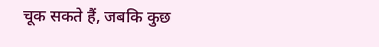चूक सकते हैं, जबकि कुछ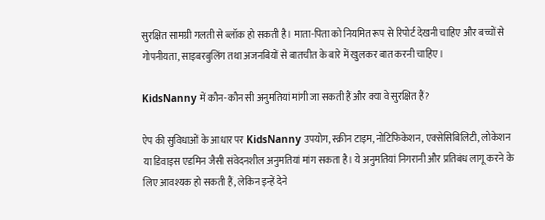सुरक्षित सामग्री गलती से ब्लॉक हो सकती है। माता-पिता को नियमित रूप से रिपोर्ट देखनी चाहिए और बच्चों से गोपनीयता, साइबरबुलिंग तथा अजनबियों से बातचीत के बारे में खुलकर बात करनी चाहिए।

KidsNanny में कौन-कौन सी अनुमतियां मांगी जा सकती हैं और क्या वे सुरक्षित हैं?

ऐप की सुविधाओं के आधार पर KidsNanny उपयोग, स्क्रीन टाइम, नोटिफिकेशन, एक्सेसिबिलिटी, लोकेशन या डिवाइस एडमिन जैसी संवेदनशील अनुमतियां मांग सकता है। ये अनुमतियां निगरानी और प्रतिबंध लागू करने के लिए आवश्यक हो सकती हैं, लेकिन इन्हें देने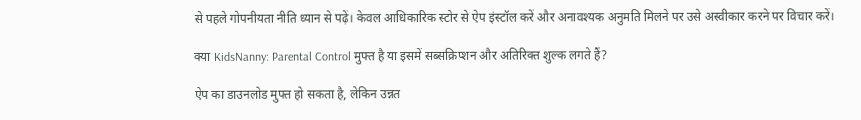से पहले गोपनीयता नीति ध्यान से पढ़ें। केवल आधिकारिक स्टोर से ऐप इंस्टॉल करें और अनावश्यक अनुमति मिलने पर उसे अस्वीकार करने पर विचार करें।

क्या KidsNanny: Parental Control मुफ्त है या इसमें सब्सक्रिप्शन और अतिरिक्त शुल्क लगते हैं?

ऐप का डाउनलोड मुफ्त हो सकता है, लेकिन उन्नत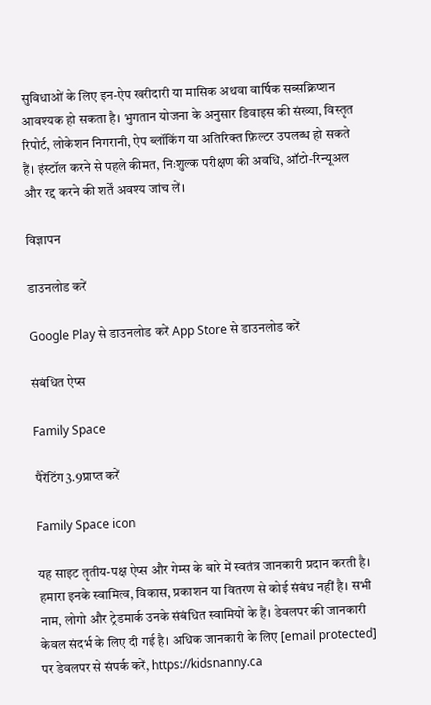सुविधाओं के लिए इन-ऐप खरीदारी या मासिक अथवा वार्षिक सब्सक्रिप्शन आवश्यक हो सकता है। भुगतान योजना के अनुसार डिवाइस की संख्या, विस्तृत रिपोर्ट, लोकेशन निगरानी, ऐप ब्लॉकिंग या अतिरिक्त फ़िल्टर उपलब्ध हो सकते हैं। इंस्टॉल करने से पहले कीमत, निःशुल्क परीक्षण की अवधि, ऑटो-रिन्यूअल और रद्द करने की शर्तें अवश्य जांच लें।

विज्ञापन

डाउनलोड करें

Google Play से डाउनलोड करें App Store से डाउनलोड करें

संबंधित ऐप्स

Family Space

पैरेंटिंग3.9प्राप्त करें

Family Space icon

यह साइट तृतीय-पक्ष ऐप्स और गेम्स के बारे में स्वतंत्र जानकारी प्रदान करती है। हमारा इनके स्वामित्व, विकास, प्रकाशन या वितरण से कोई संबंध नहीं है। सभी नाम, लोगो और ट्रेडमार्क उनके संबंधित स्वामियों के हैं। डेवलपर की जानकारी केवल संदर्भ के लिए दी गई है। अधिक जानकारी के लिए [email protected] पर डेवलपर से संपर्क करें, https://kidsnanny.ca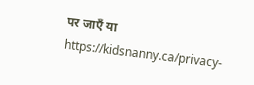पर जाएँ या https://kidsnanny.ca/privacy-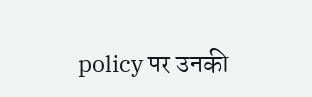policy पर उनकी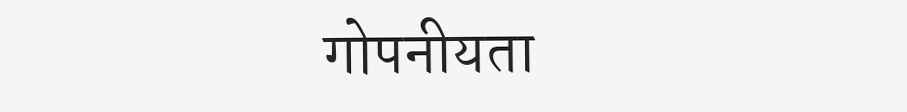गोपनीयता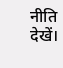नीति देखें।